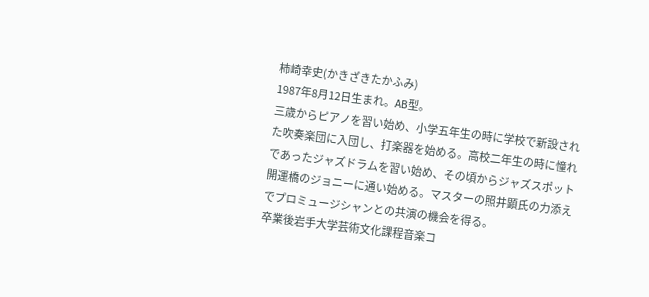柿崎幸史(かきざきたかふみ)
1987年8月12日生まれ。AB型。
三歳からピアノを習い始め、小学五年生の時に学校で新設された吹奏楽団に入団し、打楽器を始める。高校二年生の時に憧れであったジャズドラムを習い始め、その頃からジャズスポット開運橋のジョニーに通い始める。マスターの照井顕氏の力添えでプロミュージシャンとの共演の機会を得る。
卒業後岩手大学芸術文化課程音楽コ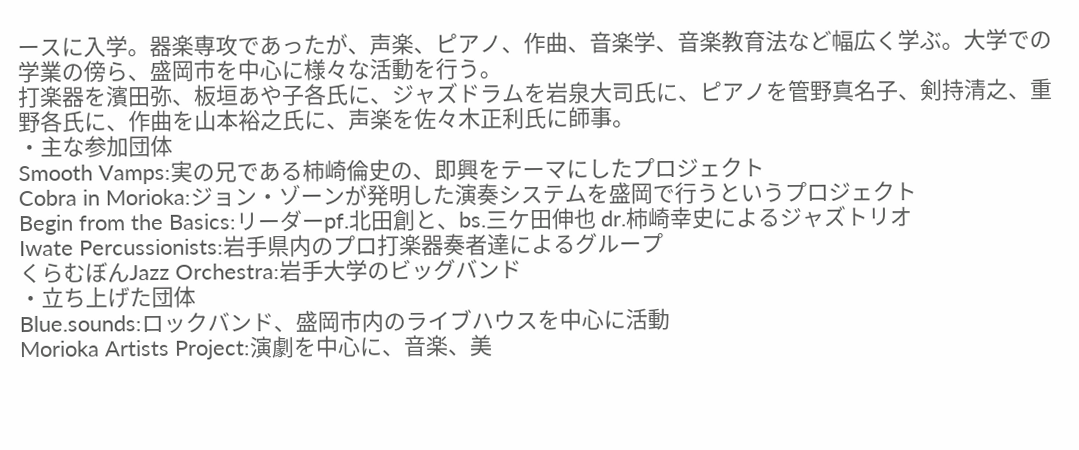ースに入学。器楽専攻であったが、声楽、ピアノ、作曲、音楽学、音楽教育法など幅広く学ぶ。大学での学業の傍ら、盛岡市を中心に様々な活動を行う。
打楽器を濱田弥、板垣あや子各氏に、ジャズドラムを岩泉大司氏に、ピアノを管野真名子、剣持清之、重野各氏に、作曲を山本裕之氏に、声楽を佐々木正利氏に師事。
・主な参加団体
Smooth Vamps:実の兄である柿崎倫史の、即興をテーマにしたプロジェクト
Cobra in Morioka:ジョン・ゾーンが発明した演奏システムを盛岡で行うというプロジェクト
Begin from the Basics:リーダーpf.北田創と、bs.三ケ田伸也 dr.柿崎幸史によるジャズトリオ
Iwate Percussionists:岩手県内のプロ打楽器奏者達によるグループ
くらむぼんJazz Orchestra:岩手大学のビッグバンド
・立ち上げた団体
Blue.sounds:ロックバンド、盛岡市内のライブハウスを中心に活動
Morioka Artists Project:演劇を中心に、音楽、美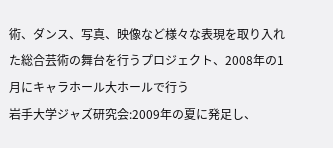術、ダンス、写真、映像など様々な表現を取り入れた総合芸術の舞台を行うプロジェクト、2008年の1月にキャラホール大ホールで行う
岩手大学ジャズ研究会:2009年の夏に発足し、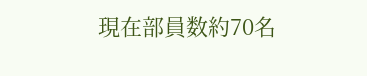現在部員数約70名